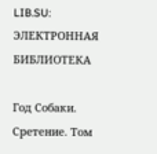LIB.SU: ЭЛЕКТРОННАЯ БИБЛИОТЕКА

Год Собаки. Сретение. Том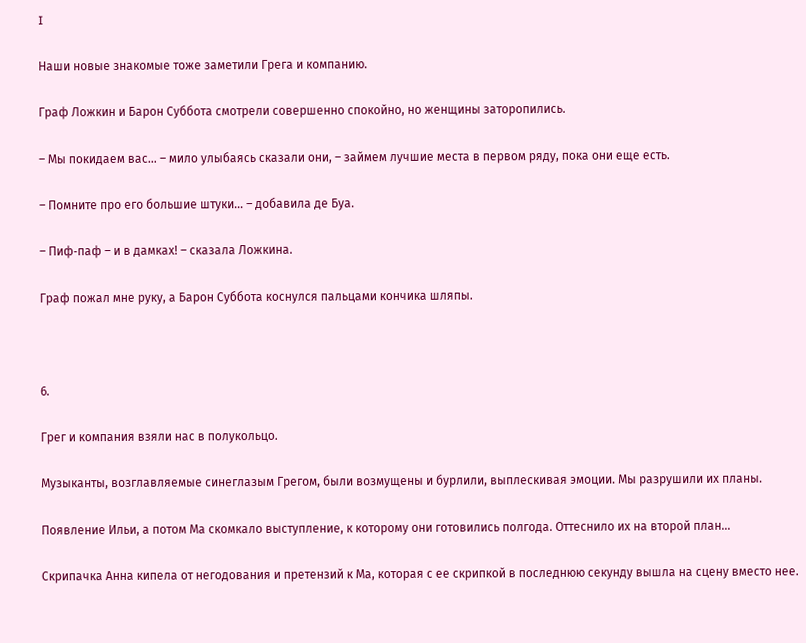I

Наши новые знакомые тоже заметили Грега и компанию.

Граф Ложкин и Барон Суббота смотрели совершенно спокойно, но женщины заторопились.

– Мы покидаем вас… – мило улыбаясь сказали они, – займем лучшие места в первом ряду, пока они еще есть.

– Помните про его большие штуки… – добавила де Буа.

– Пиф‑паф – и в дамках! – сказала Ложкина.

Граф пожал мне руку, а Барон Суббота коснулся пальцами кончика шляпы.



6.

Грег и компания взяли нас в полукольцо.

Музыканты, возглавляемые синеглазым Грегом, были возмущены и бурлили, выплескивая эмоции. Мы разрушили их планы.

Появление Ильи, а потом Ма скомкало выступление, к которому они готовились полгода. Оттеснило их на второй план…

Скрипачка Анна кипела от негодования и претензий к Ма, которая с ее скрипкой в последнюю секунду вышла на сцену вместо нее.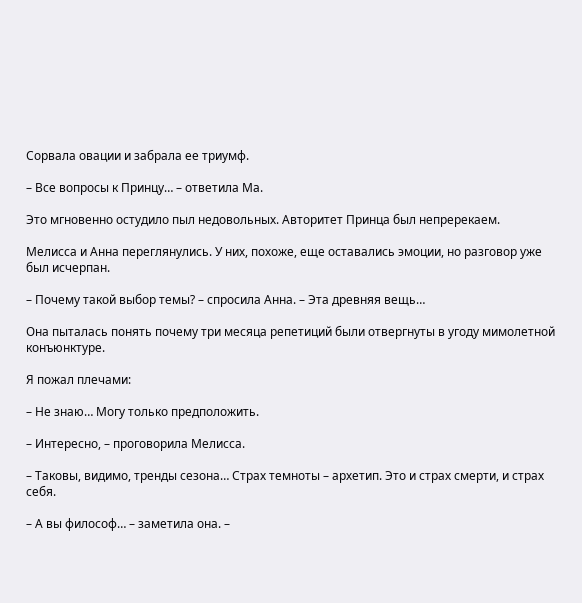Сорвала овации и забрала ее триумф.

– Все вопросы к Принцу… – ответила Ма.

Это мгновенно остудило пыл недовольных. Авторитет Принца был непререкаем.

Мелисса и Анна переглянулись. У них, похоже, еще оставались эмоции, но разговор уже был исчерпан.

– Почему такой выбор темы? – спросила Анна. – Эта древняя вещь…

Она пыталась понять почему три месяца репетиций были отвергнуты в угоду мимолетной конъюнктуре.

Я пожал плечами:

– Не знаю… Могу только предположить.

– Интересно, – проговорила Мелисса.

– Таковы, видимо, тренды сезона… Страх темноты – архетип. Это и страх смерти, и страх себя.

– А вы философ… – заметила она. –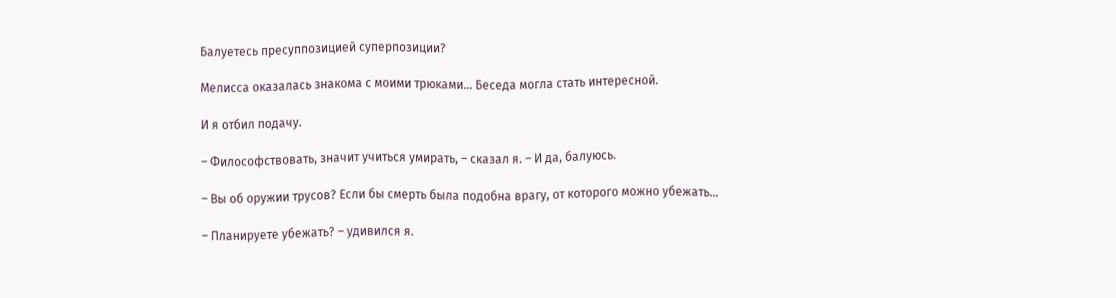Балуетесь пресуппозицией суперпозиции?

Мелисса оказалась знакома с моими трюками… Беседа могла стать интересной.

И я отбил подачу.

– Философствовать, значит учиться умирать, – сказал я. – И да, балуюсь.

– Вы об оружии трусов? Если бы смерть была подобна врагу, от которого можно убежать…

– Планируете убежать? – удивился я.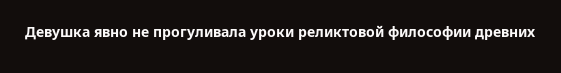Девушка явно не прогуливала уроки реликтовой философии древних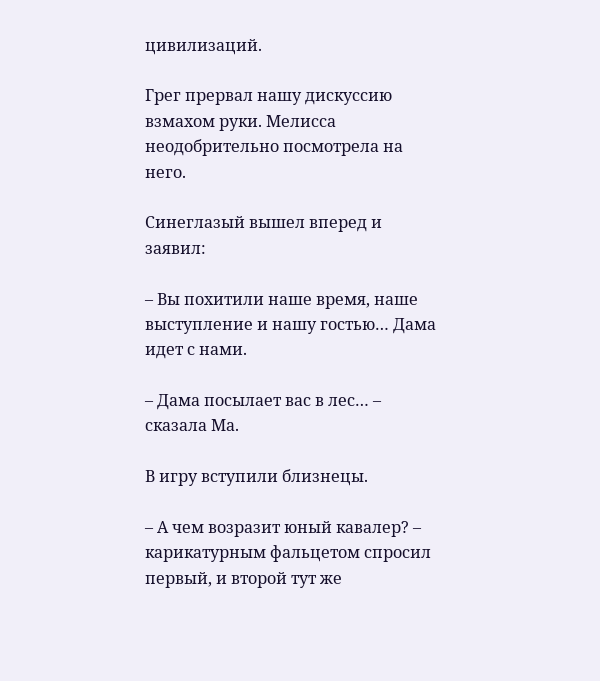цивилизаций.

Грег прервал нашу дискуссию взмахом руки. Мелисса неодобрительно посмотрела на него.

Синеглазый вышел вперед и заявил:

– Вы похитили наше время, наше выступление и нашу гостью… Дама идет с нами.

– Дама посылает вас в лес… – сказала Ма.

В игру вступили близнецы.

– А чем возразит юный кавалер? – карикатурным фальцетом спросил первый, и второй тут же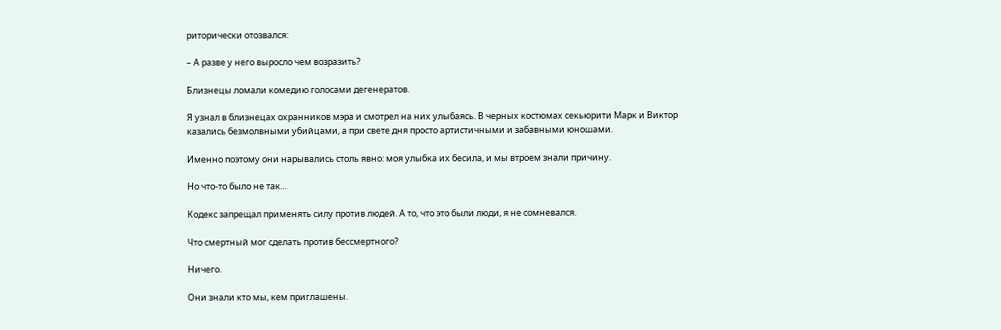риторически отозвался:

– А разве у него выросло чем возразить?

Близнецы ломали комедию голосами дегенератов.

Я узнал в близнецах охранников мэра и смотрел на них улыбаясь. В черных костюмах секьюрити Марк и Виктор казались безмолвными убийцами, а при свете дня просто артистичными и забавными юношами.

Именно поэтому они нарывались столь явно: моя улыбка их бесила, и мы втроем знали причину.

Но что‑то было не так…

Кодекс запрещал применять силу против людей. А то, что это были люди, я не сомневался.

Что смертный мог сделать против бессмертного?

Ничего.

Они знали кто мы, кем приглашены.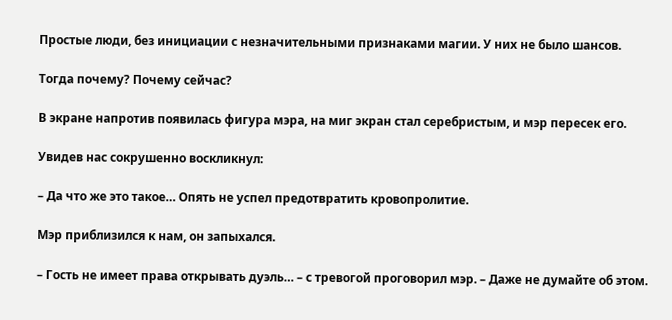Простые люди, без инициации с незначительными признаками магии. У них не было шансов.

Тогда почему? Почему сейчас?

В экране напротив появилась фигура мэра, на миг экран стал серебристым, и мэр пересек его.

Увидев нас сокрушенно воскликнул:

– Да что же это такое… Опять не успел предотвратить кровопролитие.

Мэр приблизился к нам, он запыхался.

– Гость не имеет права открывать дуэль… – с тревогой проговорил мэр. – Даже не думайте об этом.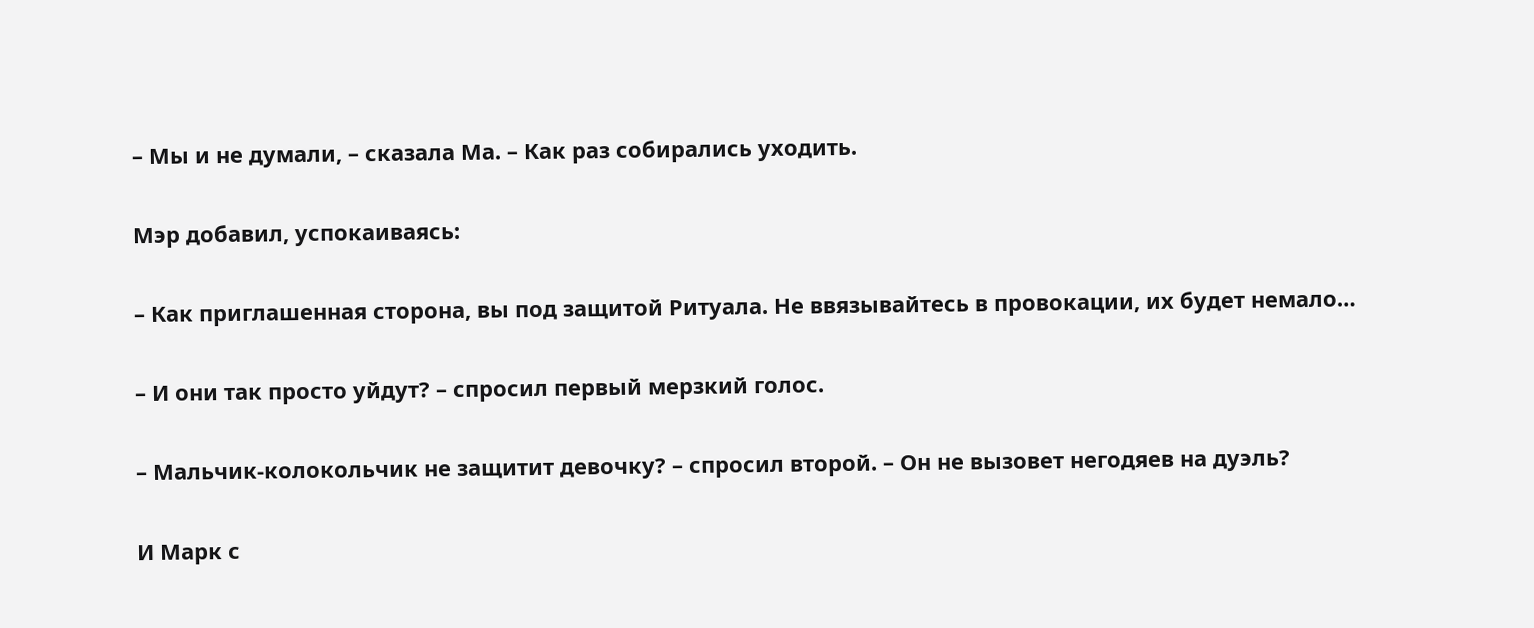– Мы и не думали, – сказала Ма. – Как раз собирались уходить.

Мэр добавил, успокаиваясь:

– Как приглашенная сторона, вы под защитой Ритуала. Не ввязывайтесь в провокации, их будет немало…

– И они так просто уйдут? – спросил первый мерзкий голос.

– Мальчик‑колокольчик не защитит девочку? – спросил второй. – Он не вызовет негодяев на дуэль?

И Марк с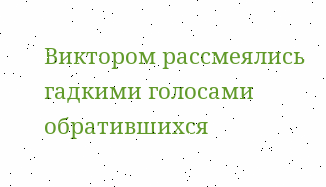Виктором рассмеялись гадкими голосами обратившихся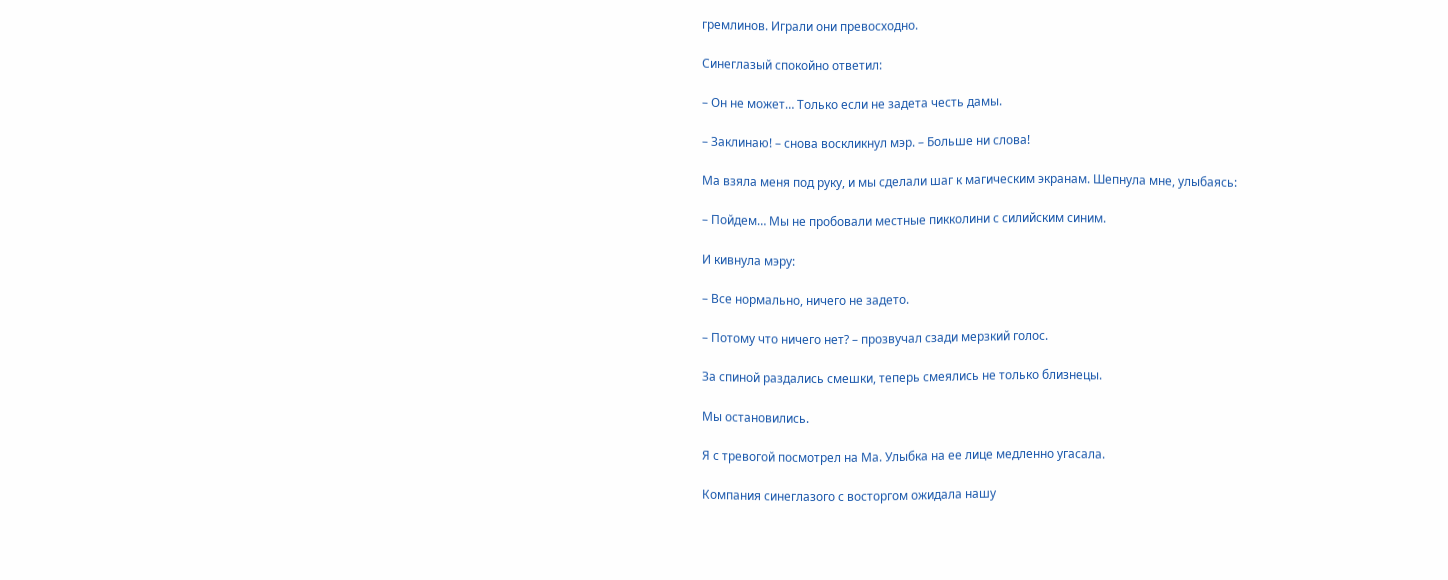гремлинов. Играли они превосходно.

Синеглазый спокойно ответил:

– Он не может… Только если не задета честь дамы.

– Заклинаю! – снова воскликнул мэр. – Больше ни слова!

Ма взяла меня под руку, и мы сделали шаг к магическим экранам. Шепнула мне, улыбаясь:

– Пойдем… Мы не пробовали местные пикколини с силийским синим.

И кивнула мэру:

– Все нормально, ничего не задето.

– Потому что ничего нет? – прозвучал сзади мерзкий голос.

За спиной раздались смешки, теперь смеялись не только близнецы.

Мы остановились.

Я с тревогой посмотрел на Ма. Улыбка на ее лице медленно угасала.

Компания синеглазого с восторгом ожидала нашу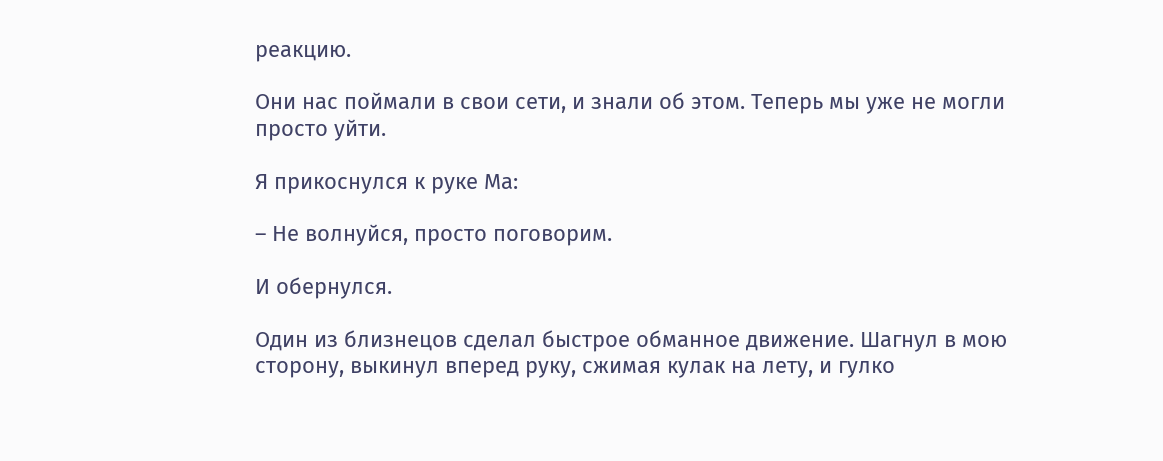реакцию.

Они нас поймали в свои сети, и знали об этом. Теперь мы уже не могли просто уйти.

Я прикоснулся к руке Ма:

– Не волнуйся, просто поговорим.

И обернулся.

Один из близнецов сделал быстрое обманное движение. Шагнул в мою сторону, выкинул вперед руку, сжимая кулак на лету, и гулко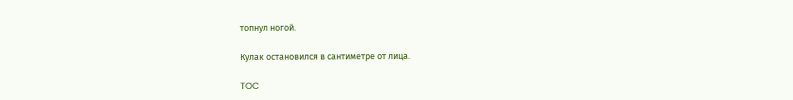топнул ногой.

Кулак остановился в сантиметре от лица.

TOC